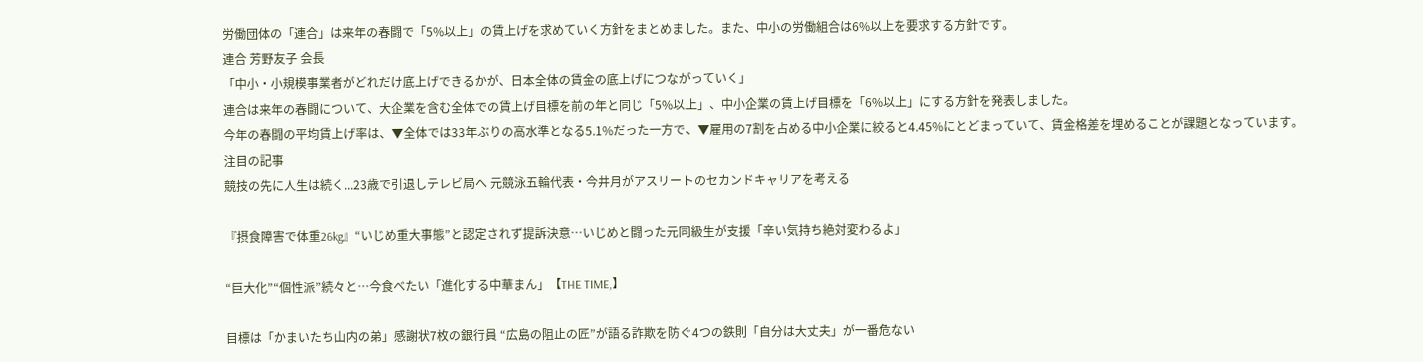労働団体の「連合」は来年の春闘で「5%以上」の賃上げを求めていく方針をまとめました。また、中小の労働組合は6%以上を要求する方針です。
連合 芳野友子 会長
「中小・小規模事業者がどれだけ底上げできるかが、日本全体の賃金の底上げにつながっていく」
連合は来年の春闘について、大企業を含む全体での賃上げ目標を前の年と同じ「5%以上」、中小企業の賃上げ目標を「6%以上」にする方針を発表しました。
今年の春闘の平均賃上げ率は、▼全体では33年ぶりの高水準となる5.1%だった一方で、▼雇用の7割を占める中小企業に絞ると4.45%にとどまっていて、賃金格差を埋めることが課題となっています。
注目の記事
競技の先に人生は続く...23歳で引退しテレビ局へ 元競泳五輪代表・今井月がアスリートのセカンドキャリアを考える

『摂食障害で体重26kg』“いじめ重大事態”と認定されず提訴決意…いじめと闘った元同級生が支援「辛い気持ち絶対変わるよ」

“巨大化”“個性派”続々と…今食べたい「進化する中華まん」【THE TIME,】

目標は「かまいたち山内の弟」感謝状7枚の銀行員 “広島の阻止の匠”が語る詐欺を防ぐ4つの鉄則「自分は大丈夫」が一番危ない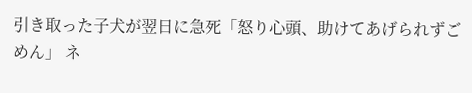引き取った子犬が翌日に急死「怒り心頭、助けてあげられずごめん」 ネ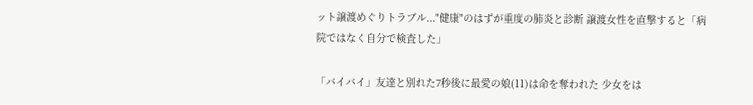ット譲渡めぐりトラブル..."健康"のはずが重度の肺炎と診断 譲渡女性を直撃すると「病院ではなく自分で検査した」

「バイバイ」友達と別れた7秒後に最愛の娘(11)は命を奪われた 少女をは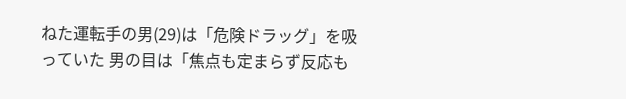ねた運転手の男(29)は「危険ドラッグ」を吸っていた 男の目は「焦点も定まらず反応も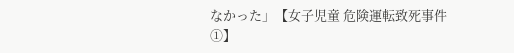なかった」【女子児童 危険運転致死事件①】